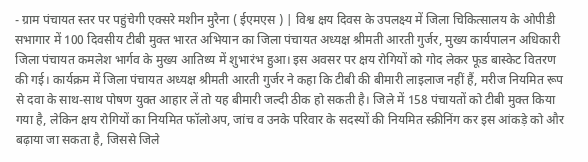- ग्राम पंचायत स्तर पर पहुंचेगी एक्सरे मशीन मुरैना ( ईएमएस ) | विश्व क्षय दिवस के उपलक्ष्य में जिला चिकित्सालय के ओपीडी सभागार में 100 दिवसीय टीबी मुक्त भारत अभियान का जिला पंचायत अध्यक्ष श्रीमती आरती गुर्जर, मुख्य कार्यपालन अधिकारी जिला पंचायत कमलेश भार्गव के मुख्य आतिथ्य में शुभारंभ हुआ। इस अवसर पर क्षय रोगियों को गोद लेकर फूड बास्केट वितरण की गई। कार्यक्रम में जिला पंचायत अध्यक्ष श्रीमती आरती गुर्जर ने कहा कि टीबी की बीमारी लाइलाज नहीं हैं, मरीज नियमित रूप से दवा के साथ-साथ पोषण युक्त आहार लें तो यह बीमारी जल्दी ठीक हो सकती है। जिले में 158 पंचायतों को टीबी मुक्त किया गया है, लेकिन क्षय रोगियों का नियमित फॉलोअप, जांच व उनके परिवार के सदस्यों की नियमित स्क्रीनिंग कर इस आंकड़े को और बढ़ाया जा सकता है, जिससे जिले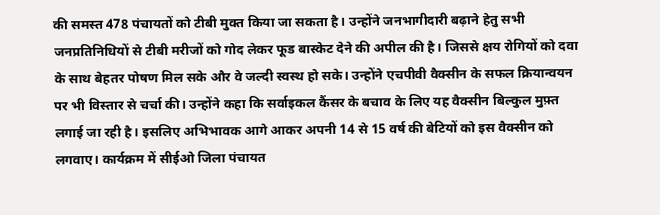की समस्त 478 पंचायतों को टीबी मुक्त किया जा सकता है। उन्होंने जनभागीदारी बढ़ाने हेतु सभी जनप्रतिनिधियों से टीबी मरीजों को गोद लेकर फूड बास्केट देने की अपील की है। जिससे क्षय रोगियों को दवा के साथ बेहतर पोषण मिल सके और वे जल्दी स्वस्थ हो सके। उन्होंने एचपीवी वैक्सीन के सफल क्रियान्वयन पर भी विस्तार से चर्चा की। उन्होंने कहा कि सर्वाइकल कैंसर के बचाव के लिए यह वैक्सीन बिल्कुल मुफ़्त लगाई जा रही है। इसलिए अभिभावक आगे आकर अपनी 14 से 15 वर्ष की बेटियों को इस वैक्सीन को लगवाए। कार्यक्रम में सीईओ जिला पंचायत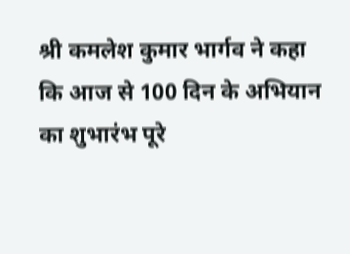श्री कमलेश कुमार भार्गव ने कहा कि आज से 100 दिन के अभियान का शुभारंभ पूरे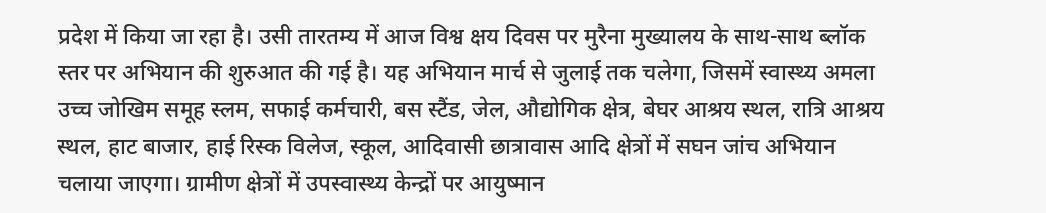प्रदेश में किया जा रहा है। उसी तारतम्य में आज विश्व क्षय दिवस पर मुरैना मुख्यालय के साथ-साथ ब्लॉक स्तर पर अभियान की शुरुआत की गई है। यह अभियान मार्च से जुलाई तक चलेगा, जिसमें स्वास्थ्य अमला उच्च जोखिम समूह स्लम, सफाई कर्मचारी, बस स्टैंड, जेल, औद्योगिक क्षेत्र, बेघर आश्रय स्थल, रात्रि आश्रय स्थल, हाट बाजार, हाई रिस्क विलेज, स्कूल, आदिवासी छात्रावास आदि क्षेत्रों में सघन जांच अभियान चलाया जाएगा। ग्रामीण क्षेत्रों में उपस्वास्थ्य केन्द्रों पर आयुष्मान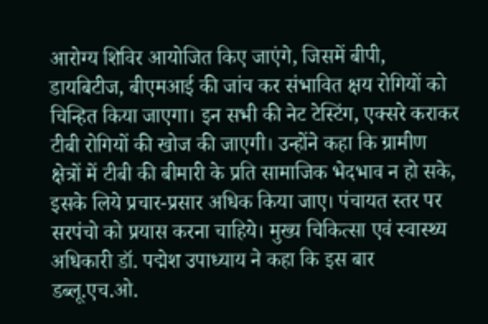आरोग्य शिविर आयोजित किए जाएंगे, जिसमें बीपी, डायबिटीज, बीएमआई की जांच कर संभावित क्षय रोगियों को चिन्हित किया जाएगा। इन सभी की नेट टेस्टिंग, एक्सरे कराकर टीबी रोगियों की खोज की जाएगी। उन्होंने कहा कि ग्रामीण क्षेत्रों में टीबी की बीमारी के प्रति सामाजिक भेदभाव न हो सके, इसके लिये प्रचार-प्रसार अधिक किया जाए। पंचायत स्तर पर सरपंचो को प्रयास करना चाहिये। मुख्य चिकित्सा एवं स्वास्थ्य अधिकारी डॉ. पद्मेश उपाध्याय ने कहा कि इस बार डब्लू.एच.ओ.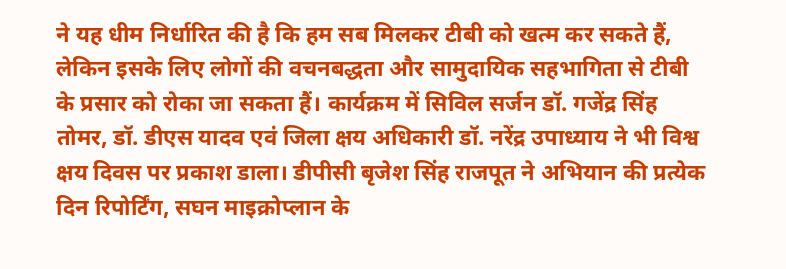ने यह धीम निर्धारित की है कि हम सब मिलकर टीबी को खत्म कर सकते हैं, लेकिन इसके लिए लोगों की वचनबद्धता और सामुदायिक सहभागिता से टीबी के प्रसार को रोका जा सकता हैं। कार्यक्रम में सिविल सर्जन डॉ. गजेंद्र सिंह तोमर, डॉ. डीएस यादव एवं जिला क्षय अधिकारी डॉ. नरेंद्र उपाध्याय ने भी विश्व क्षय दिवस पर प्रकाश डाला। डीपीसी बृजेश सिंह राजपूत ने अभियान की प्रत्येक दिन रिपोर्टिंग, सघन माइक्रोप्लान के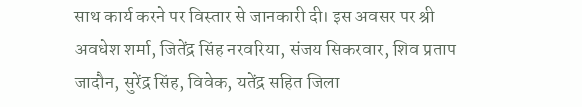साथ कार्य करने पर विस्तार से जानकारी दी। इस अवसर पर श्री अवधेश शर्मा, जितेंद्र सिंह नरवरिया, संजय सिकरवार, शिव प्रताप जादौन, सुरेंद्र सिंह, विवेक, यतेंद्र सहित जिला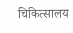चिकित्सालय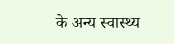के अन्य स्वास्थ्य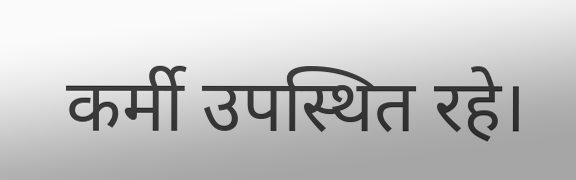कर्मी उपस्थित रहे।